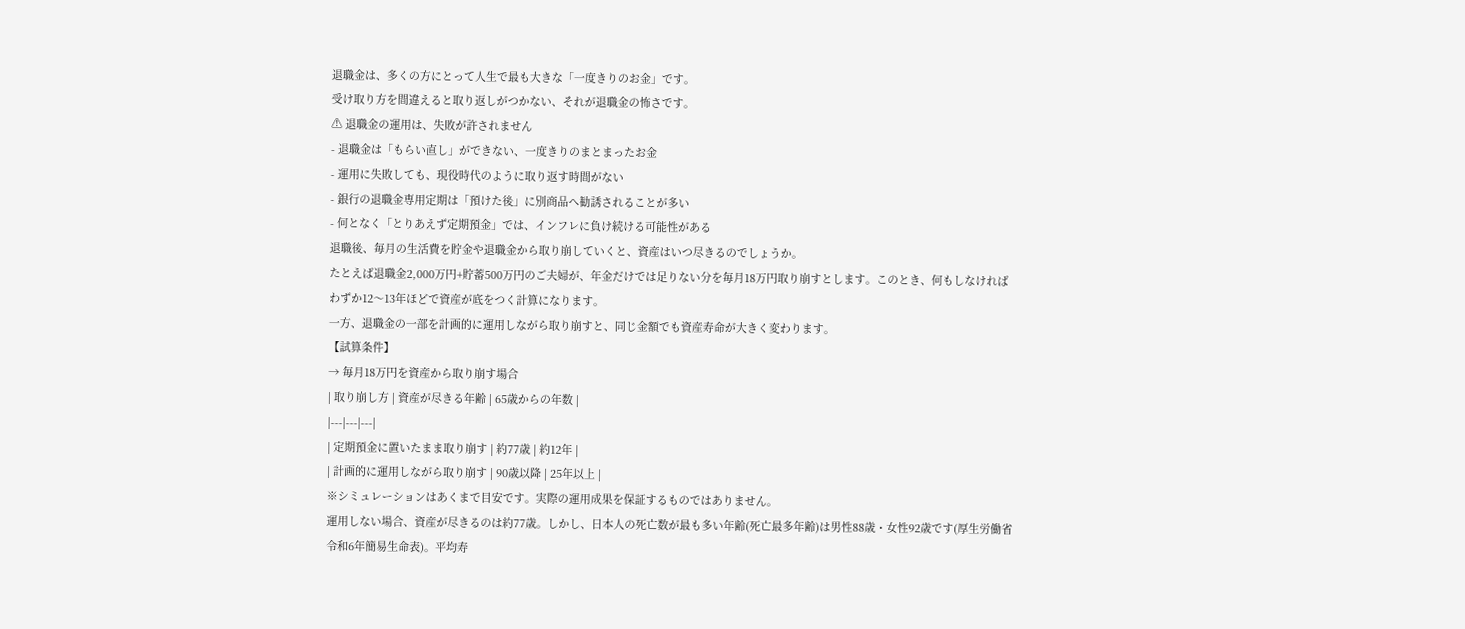退職金は、多くの方にとって人生で最も大きな「一度きりのお金」です。
受け取り方を間違えると取り返しがつかない、それが退職金の怖さです。
⚠ 退職金の運用は、失敗が許されません
- 退職金は「もらい直し」ができない、一度きりのまとまったお金
- 運用に失敗しても、現役時代のように取り返す時間がない
- 銀行の退職金専用定期は「預けた後」に別商品へ勧誘されることが多い
- 何となく「とりあえず定期預金」では、インフレに負け続ける可能性がある
退職後、毎月の生活費を貯金や退職金から取り崩していくと、資産はいつ尽きるのでしょうか。
たとえば退職金2,000万円+貯蓄500万円のご夫婦が、年金だけでは足りない分を毎月18万円取り崩すとします。このとき、何もしなければわずか12〜13年ほどで資産が底をつく計算になります。
一方、退職金の一部を計画的に運用しながら取り崩すと、同じ金額でも資産寿命が大きく変わります。
【試算条件】
→ 毎月18万円を資産から取り崩す場合
| 取り崩し方 | 資産が尽きる年齢 | 65歳からの年数 |
|---|---|---|
| 定期預金に置いたまま取り崩す | 約77歳 | 約12年 |
| 計画的に運用しながら取り崩す | 90歳以降 | 25年以上 |
※シミュレーションはあくまで目安です。実際の運用成果を保証するものではありません。
運用しない場合、資産が尽きるのは約77歳。しかし、日本人の死亡数が最も多い年齢(死亡最多年齢)は男性88歳・女性92歳です(厚生労働省 令和6年簡易生命表)。平均寿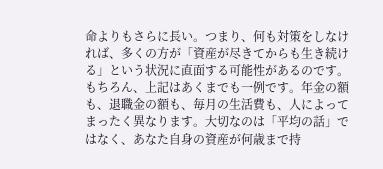命よりもさらに長い。つまり、何も対策をしなければ、多くの方が「資産が尽きてからも生き続ける」という状況に直面する可能性があるのです。
もちろん、上記はあくまでも一例です。年金の額も、退職金の額も、毎月の生活費も、人によってまったく異なります。大切なのは「平均の話」ではなく、あなた自身の資産が何歳まで持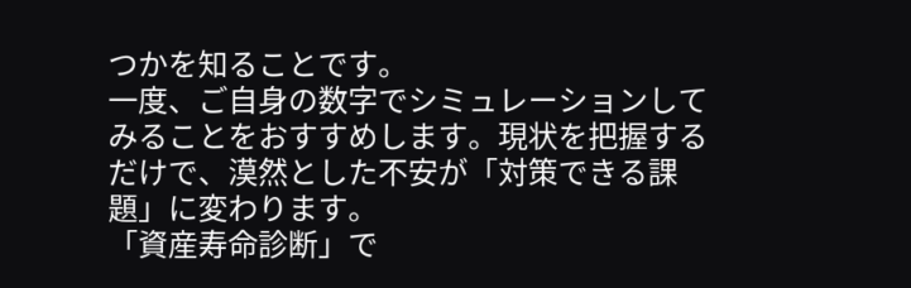つかを知ることです。
一度、ご自身の数字でシミュレーションしてみることをおすすめします。現状を把握するだけで、漠然とした不安が「対策できる課題」に変わります。
「資産寿命診断」で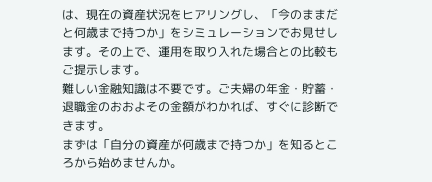は、現在の資産状況をヒアリングし、「今のままだと何歳まで持つか」をシミュレーションでお見せします。その上で、運用を取り入れた場合との比較もご提示します。
難しい金融知識は不要です。ご夫婦の年金・貯蓄・退職金のおおよその金額がわかれば、すぐに診断できます。
まずは「自分の資産が何歳まで持つか」を知るところから始めませんか。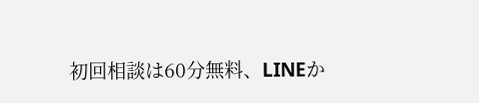初回相談は60分無料、LINEか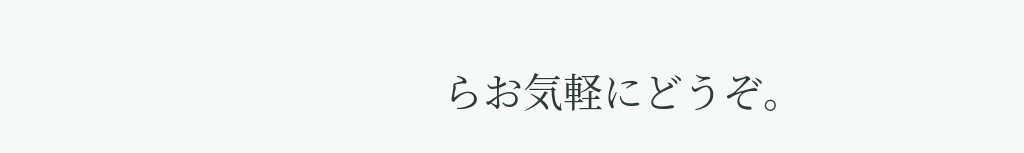らお気軽にどうぞ。